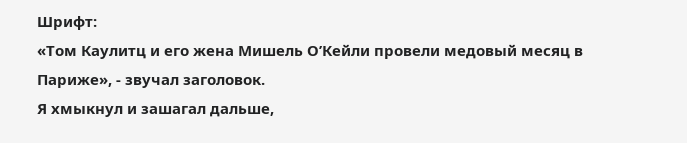Шрифт:
«Том Каулитц и его жена Мишель О’Кейли провели медовый месяц в Париже», - звучал заголовок.
Я хмыкнул и зашагал дальше,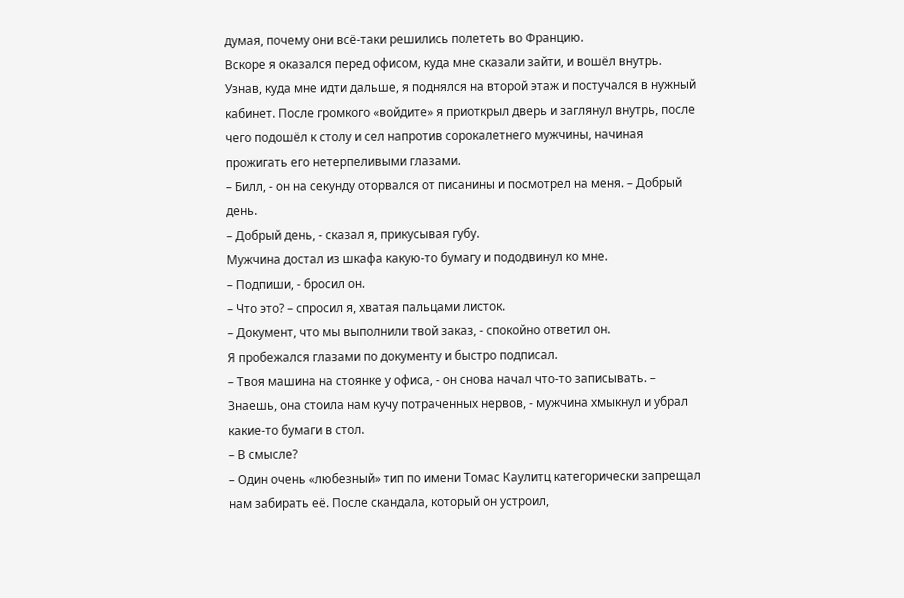думая, почему они всё-таки решились полететь во Францию.
Вскоре я оказался перед офисом, куда мне сказали зайти, и вошёл внутрь. Узнав, куда мне идти дальше, я поднялся на второй этаж и постучался в нужный кабинет. После громкого «войдите» я приоткрыл дверь и заглянул внутрь, после чего подошёл к столу и сел напротив сорокалетнего мужчины, начиная прожигать его нетерпеливыми глазами.
– Билл, - он на секунду оторвался от писанины и посмотрел на меня. – Добрый день.
– Добрый день, - сказал я, прикусывая губу.
Мужчина достал из шкафа какую-то бумагу и пододвинул ко мне.
– Подпиши, - бросил он.
– Что это? – спросил я, хватая пальцами листок.
– Документ, что мы выполнили твой заказ, - спокойно ответил он.
Я пробежался глазами по документу и быстро подписал.
– Твоя машина на стоянке у офиса, - он снова начал что-то записывать. – Знаешь, она стоила нам кучу потраченных нервов, - мужчина хмыкнул и убрал какие-то бумаги в стол.
– В смысле?
– Один очень «любезный» тип по имени Томас Каулитц категорически запрещал нам забирать её. После скандала, который он устроил,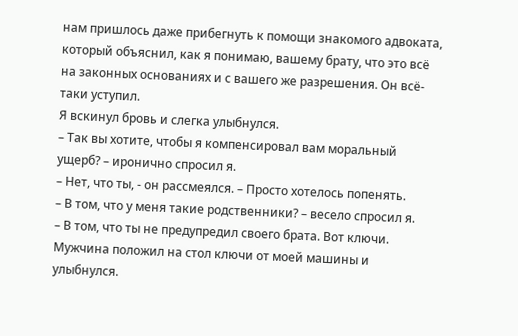нам пришлось даже прибегнуть к помощи знакомого адвоката, который объяснил, как я понимаю, вашему брату, что это всё на законных основаниях и с вашего же разрешения. Он всё-таки уступил.
Я вскинул бровь и слегка улыбнулся.
– Так вы хотите, чтобы я компенсировал вам моральный ущерб? – иронично спросил я.
– Нет, что ты, - он рассмеялся. – Просто хотелось попенять.
– В том, что у меня такие родственники? – весело спросил я.
– В том, что ты не предупредил своего брата. Вот ключи.
Мужчина положил на стол ключи от моей машины и улыбнулся.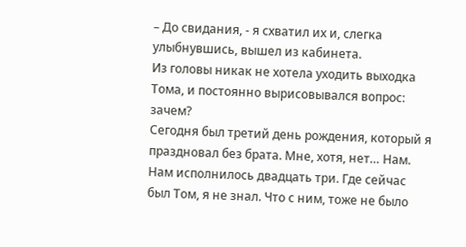– До свидания, - я схватил их и, слегка улыбнувшись, вышел из кабинета.
Из головы никак не хотела уходить выходка Тома, и постоянно вырисовывался вопрос: зачем?
Сегодня был третий день рождения, который я праздновал без брата. Мне, хотя, нет… Нам. Нам исполнилось двадцать три. Где сейчас был Том, я не знал. Что с ним, тоже не было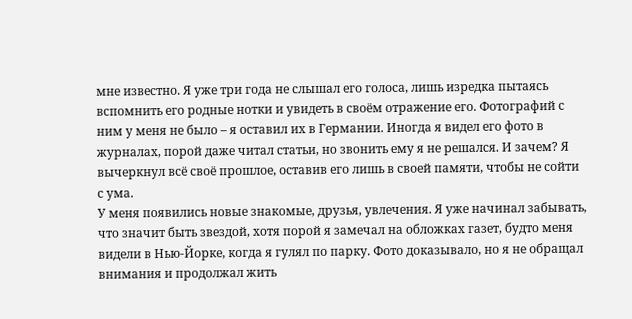мне известно. Я уже три года не слышал его голоса, лишь изредка пытаясь вспомнить его родные нотки и увидеть в своём отражение его. Фотографий с ним у меня не было – я оставил их в Германии. Иногда я видел его фото в журналах, порой даже читал статьи, но звонить ему я не решался. И зачем? Я вычеркнул всё своё прошлое, оставив его лишь в своей памяти, чтобы не сойти с ума.
У меня появились новые знакомые, друзья, увлечения. Я уже начинал забывать, что значит быть звездой, хотя порой я замечал на обложках газет, будто меня видели в Нью-Йорке, когда я гулял по парку. Фото доказывало, но я не обращал внимания и продолжал жить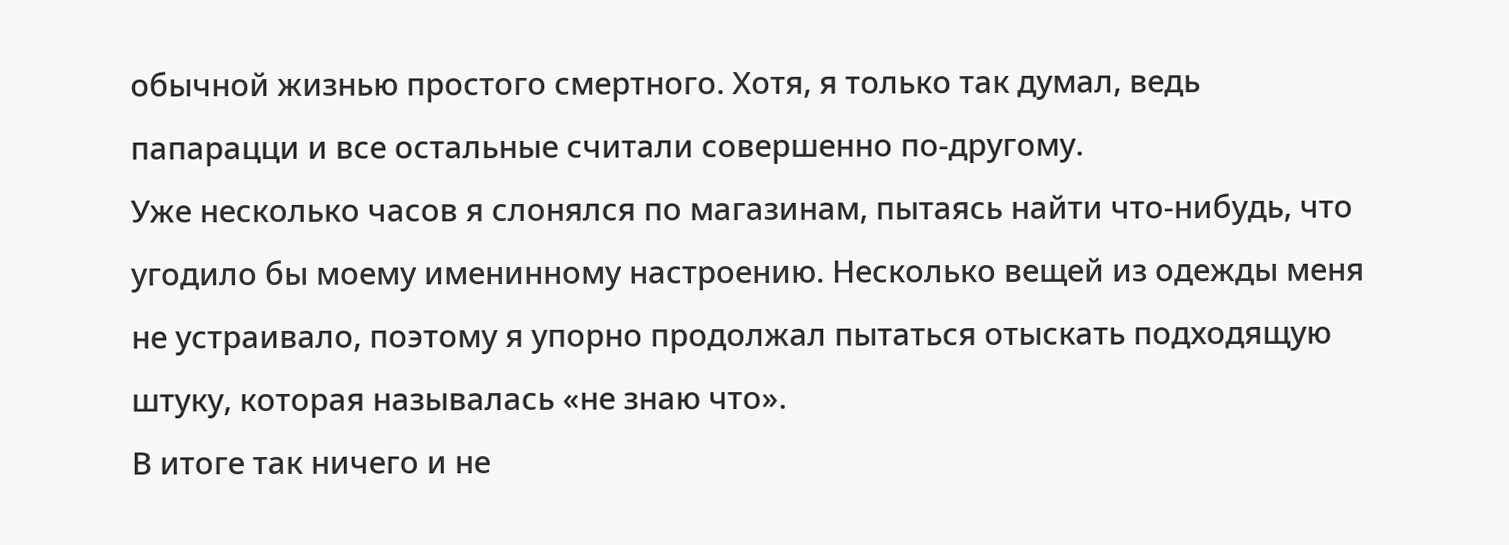обычной жизнью простого смертного. Хотя, я только так думал, ведь папарацци и все остальные считали совершенно по-другому.
Уже несколько часов я слонялся по магазинам, пытаясь найти что-нибудь, что угодило бы моему именинному настроению. Несколько вещей из одежды меня не устраивало, поэтому я упорно продолжал пытаться отыскать подходящую штуку, которая называлась «не знаю что».
В итоге так ничего и не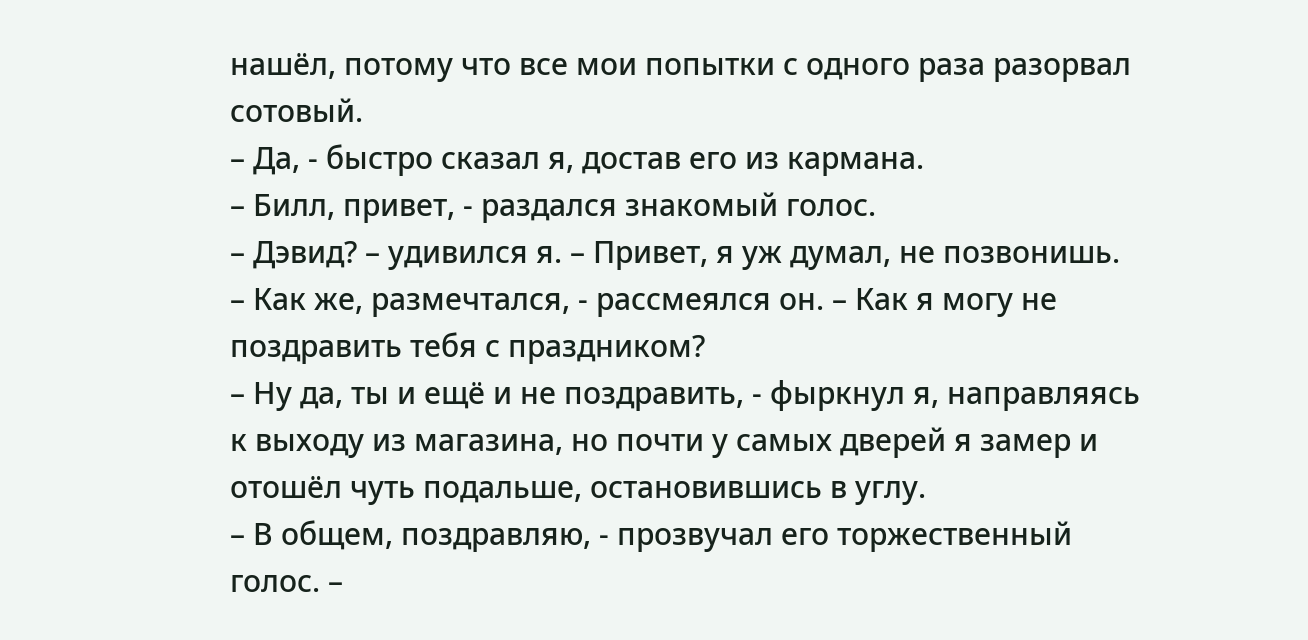нашёл, потому что все мои попытки с одного раза разорвал сотовый.
– Да, - быстро сказал я, достав его из кармана.
– Билл, привет, - раздался знакомый голос.
– Дэвид? – удивился я. – Привет, я уж думал, не позвонишь.
– Как же, размечтался, - рассмеялся он. – Как я могу не поздравить тебя с праздником?
– Ну да, ты и ещё и не поздравить, - фыркнул я, направляясь к выходу из магазина, но почти у самых дверей я замер и отошёл чуть подальше, остановившись в углу.
– В общем, поздравляю, - прозвучал его торжественный голос. –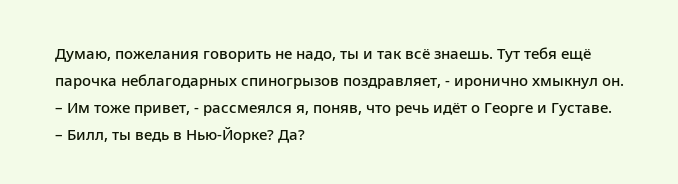Думаю, пожелания говорить не надо, ты и так всё знаешь. Тут тебя ещё парочка неблагодарных спиногрызов поздравляет, - иронично хмыкнул он.
– Им тоже привет, - рассмеялся я, поняв, что речь идёт о Георге и Густаве.
– Билл, ты ведь в Нью-Йорке? Да?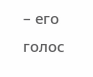– его голос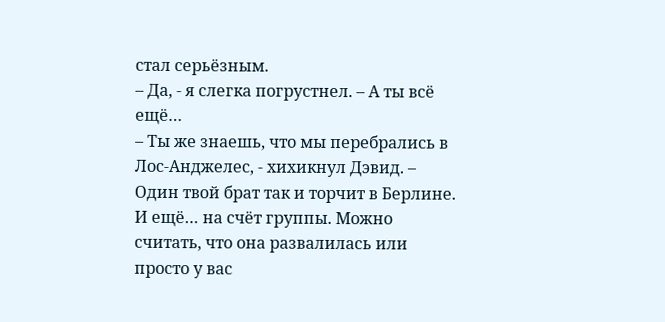стал серьёзным.
– Да, - я слегка погрустнел. – А ты всё ещё…
– Ты же знаешь, что мы перебрались в Лос-Анджелес, - хихикнул Дэвид. – Один твой брат так и торчит в Берлине. И ещё… на счёт группы. Можно считать, что она развалилась или просто у вас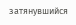затянувшийся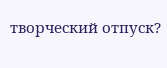творческий отпуск?